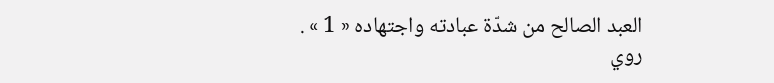العبد الصالح من شدّة عبادته واجتهاده « 1 » .
روي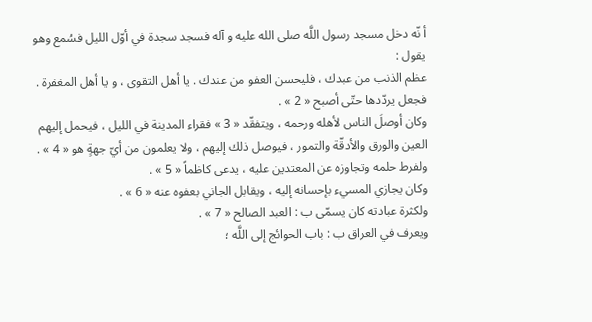أ نّه دخل مسجد رسول اللَّه صلى الله عليه و آله فسجد سجدة في أوّل الليل فسُمع وهو يقول :
عظم الذنب من عبدك ، فليحسن العفو من عندك . يا أهل التقوى ، و يا أهل المغفرة .
فجعل يردّدها حتّى أصبح « 2 » .
وكان أوصلَ الناس لأهله ورحمه ، ويتفقّد « 3 » فقراء المدينة في الليل ، فيحمل إليهم العين والورق والأدقّة والتمور ، فيوصل ذلك إليهم ، ولا يعلمون من أيّ جهةٍ هو « 4 » .
ولفرط حلمه وتجاوزه عن المعتدين عليه ، يدعى كاظماً « 5 » .
وكان يجازي المسيء بإحسانه إليه ، ويقابل الجاني بعفوه عنه « 6 » .
ولكثرة عبادته كان يسمّى ب : العبد الصالح « 7 » .
ويعرف في العراق ب : باب الحوائج إلى اللَّه ؛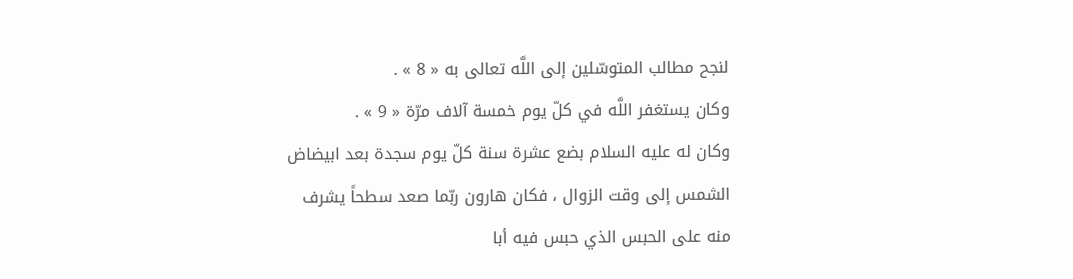لنجح مطالب المتوسّلين إلى اللَّه تعالى به « 8 » .
وكان يستغفر اللَّه في كلّ يوم خمسة آلاف مرّة « 9 » .
وكان له عليه السلام بضع عشرة سنة كلّ يوم سجدة بعد ابيضاض الشمس إلى وقت الزوال ، فكان هارون ربّما صعد سطحاً يشرف منه على الحبس الذي حبس فيه أبا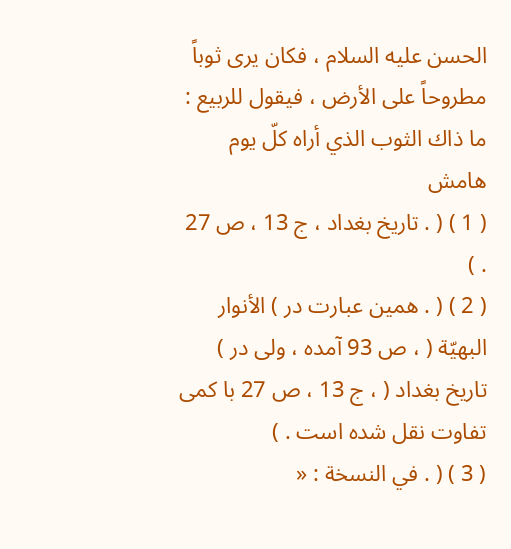الحسن عليه السلام ، فكان يرى ثوباً مطروحاً على الأرض ، فيقول للربيع : ما ذاك الثوب الذي أراه كلّ يوم
هامش
( 1 ) ( . تاريخ بغداد ، ج 13 ، ص 27 . )
( 2 ) ( . همين عبارت در ) الأنوار البهيّة ( ، ص 93 آمده ، ولى در ) تاريخ بغداد ( ، ج 13 ، ص 27 با كمى تفاوت نقل شده است . )
( 3 ) ( . في النسخة : «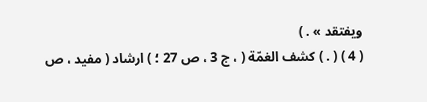ويفتقد » . )
( 4 ) ( . ) كشف الغمّة ( ، ج 3 ، ص 27 ؛ ) ارشاد ( مفيد ، ص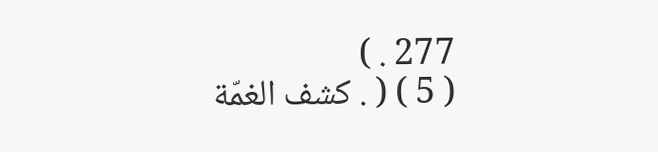277 . )
( 5 ) ( . كشف الغمّة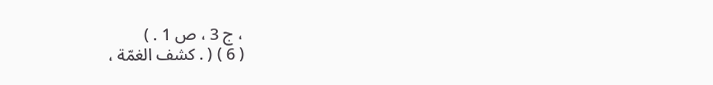، ج 3 ، ص 1 . )
( 6 ) ( . كشف الغمّة ،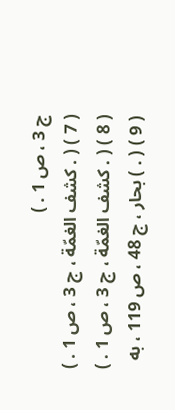ج 3 ، ص 1 . )
( 7 ) ( . كشف الغمّة ، ج 3 ، ص 1 . )
( 8 ) ( . كشف الغمّة ، ج 3 ، ص 1 . )
( 9 ) ( . ) بحار ، ج 48 ، ص 119 ، به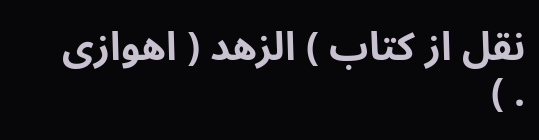نقل از كتاب ) الزهد ( اهوازى . )